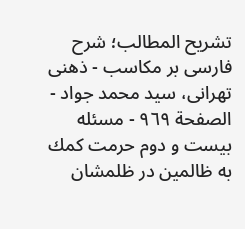تشریح المطالب؛ شرح فارسی بر مکاسب - ذهنی تهرانی، سید محمد جواد - الصفحة ٩٦٩ - مسئله بيست و دوم حرمت كمك به ظالمين در ظلمشان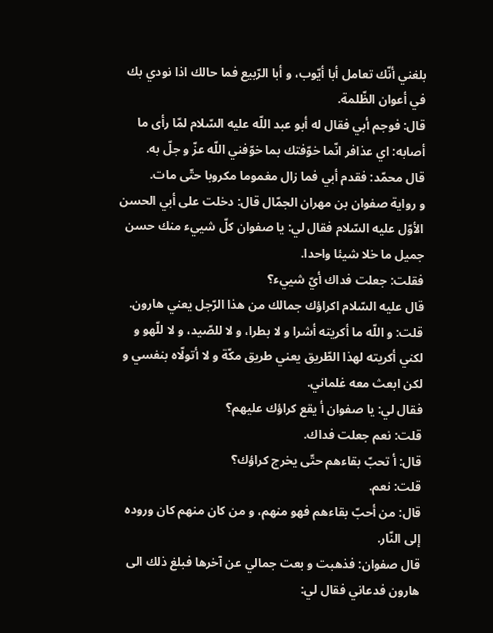بلغني أنّك تعامل أبا أيّوب، و أبا الرّبيع فما حالك اذا نودي بك في أعوان الظّلمة.
قال: فوجم أبي فقال له أبو عبد اللّه عليه السّلام لمّا رأى ما أصابه: اي عذافر انّما خوّفتك بما خوّفني اللّه عزّ و جلّ به.
قال محمّد: فقدم أبي فما زال مغموما مكروبا حتّى مات.
و رواية صفوان بن مهران الجمّال قال: دخلت على أبي الحسن الأوّل عليه السّلام فقال لي: يا صفوان كلّ شييء منك حسن جميل ما خلا شيئا واحدا.
فقلت: جعلت فداك أيّ شييء؟
قال عليه السّلام اكراؤك جمالك من هذا الرّجل يعني هارون.
قلت: و اللّه ما أكريته أشرا و لا بطرا، و لا للصّيد، و لا للّهو و لكني أكريته لهذا الطّريق يعني طريق مكّة و لا أتولّاه بنفسي و لكن ابعث معه غلماني.
فقال لي: يا صفوان أ يقع كراؤك عليهم؟
قلت: نعم جعلت فداك.
قال: أ تحبّ بقاءهم حتّى يخرج كراؤك؟
قلت: نعم.
قال: من أحبّ بقاءهم فهو منهم، و من كان منهم كان وروده إلى النّار.
قال صفوان: فذهبت و بعت جمالي عن آخرها فبلغ ذلك الى هارون فدعاني فقال لي: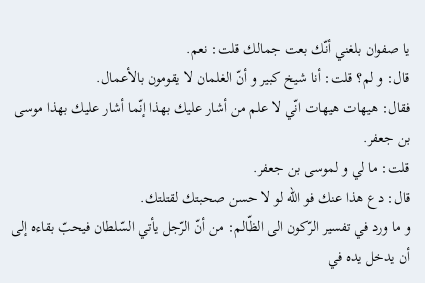يا صفوان بلغني أنّك بعت جمالك قلت: نعم.
قال: و لم؟ قلت: أنا شيخ كبير و أنّ الغلمان لا يقومون بالأعمال.
فقال: هيهات هيهات انّي لا علم من أشار عليك بهذا إنّما أشار عليك بهذا موسى بن جعفر.
قلت: ما لي و لموسى بن جعفر.
قال: دع هذا عنك فو اللّه لو لا حسن صحبتك لقتلتك.
و ما ورد في تفسير الرّكون الى الظّالم: من أنّ الرّجل يأتي السّلطان فيحبّ بقاءه إلى أن يدخل يده في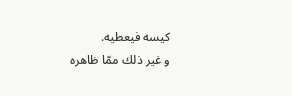كيسه فيعطيه.
و غير ذلك ممّا ظاهره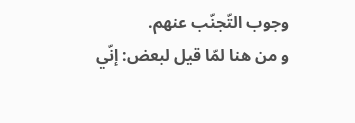وجوب التّجنّب عنهم.
و من هنا لمّا قيل لبعض: إنّي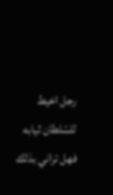رجل اخيط للسّلطان ثيابه فهل تراني بذلك